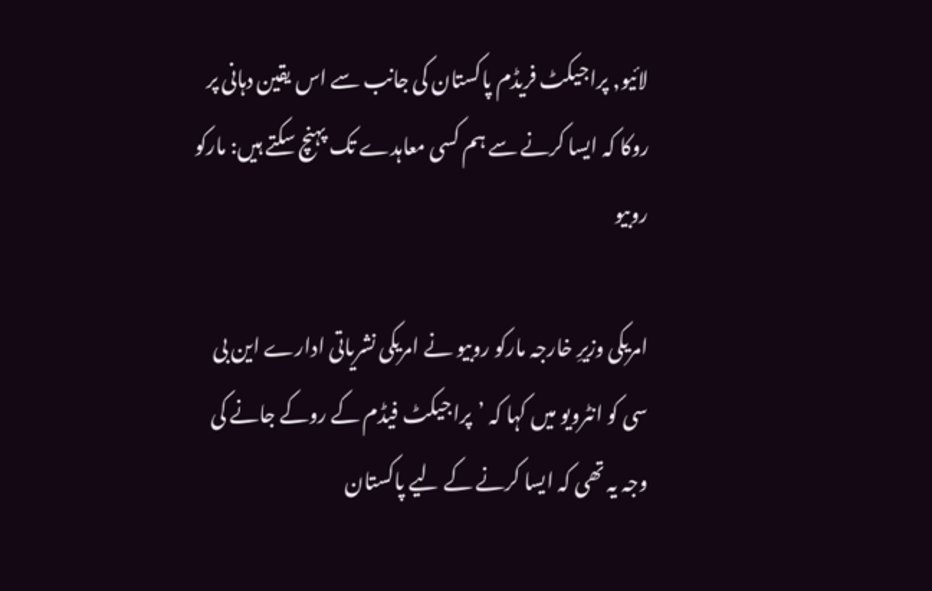لائیو, پراجیکٹ فریڈم پاکستان کی جانب سے اس یقین دہانی پر روکا کہ ایسا کرنے سے ہم کسی معاہدے تک پہنچ سکتے ہیں: مارکو روبیو

امریکی وزیرِ خارجہ مارکو روبیو نے امریکی نشریاتی ادارے این بی سی کو انٹرویو میں کہا کہ ’پراجیکٹ فیڈم کے روکے جانے کی وجہ یہ تھی کہ ایسا کرنے کے لیے پاکستان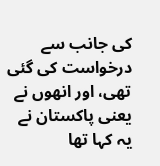کی جانب سے درخواست کی گئی تھی، اور انھوں نے یعنی پاکستان نے یہ کہا تھا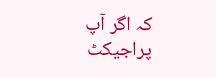کہ اگر آپ پراجیکٹ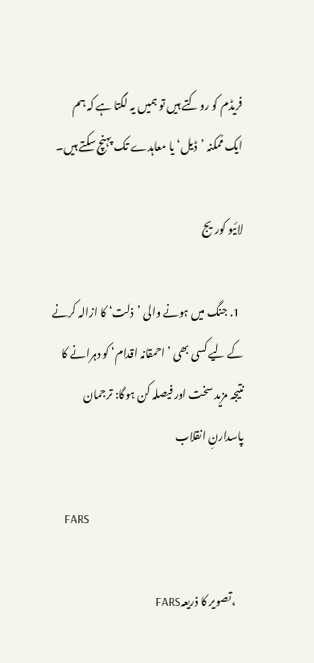فریڈم کو روکتے ہیں تو ہمیں یہ لگتا ہے کہ ہم ایک مُمکنہ ’ڈیل‘ یا معاہدے تک پہنچ سکتے ہیں۔

لائیو کوریج

  1. جنگ میں ہونے والی ’ذلت‘ کا ازالہ کرنے کے لیے کسی بھی ’احمقانہ اقدام‘ کو دہرانے کا نتیجہ مزید سخت اور فیصلہ کن ہوگا: ترجمان پاسدارنِ انقلاب

    FARS

    ،تصویر کا ذریعہFARS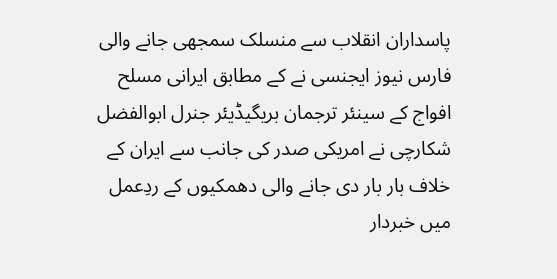پاسداران انقلاب سے منسلک سمجھی جانے والی فارس نیوز ایجنسی نے کے مطابق ایرانی مسلح افواج کے سینئر ترجمان بریگیڈیئر جنرل ابوالفضل شکارچی نے امریکی صدر کی جانب سے ایران کے خلاف بار بار دی جانے والی دھمکیوں کے ردِعمل میں خبردار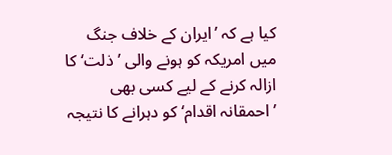کیا ہے کہ ’ایران کے خلاف جنگ میں امریکہ کو ہونے والی ’ذلت‘ کا ازالہ کرنے کے لیے کسی بھی ’احمقانہ اقدام‘ کو دہرانے کا نتیجہ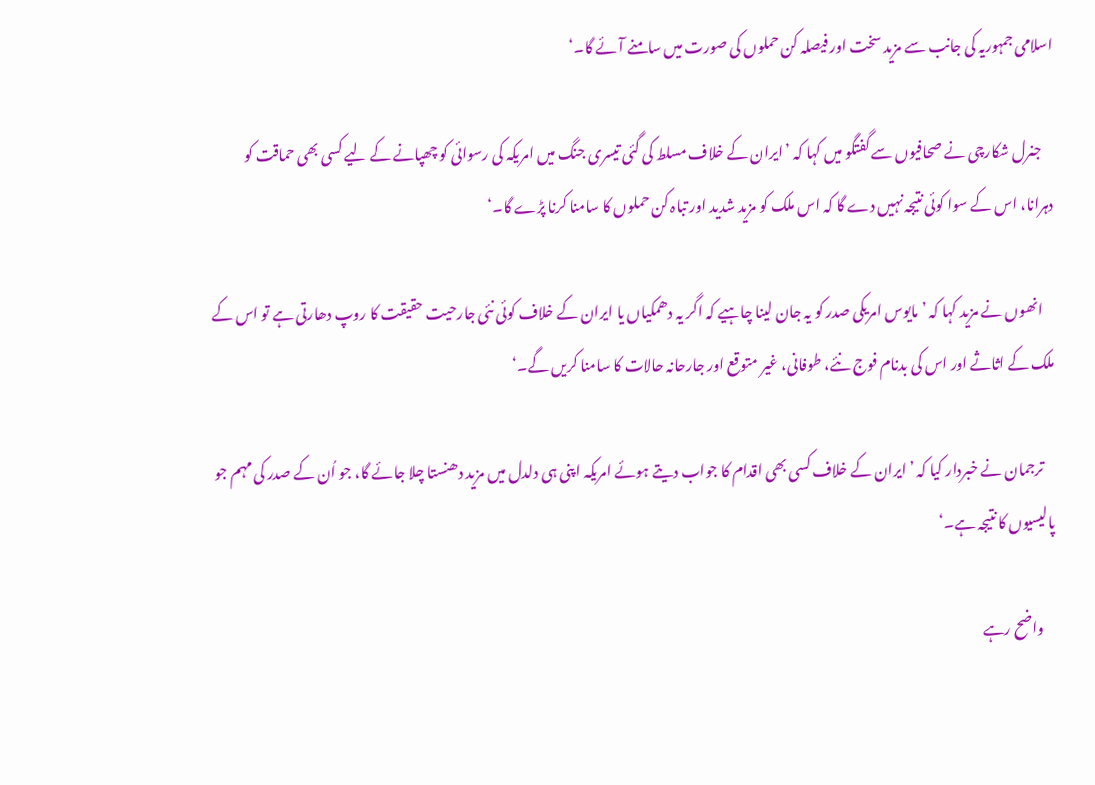اسلامی جمہوریہ کی جانب سے مزید سخت اور فیصلہ کن حملوں کی صورت میں سامنے آئے گا۔‘

    جنرل شکارچی نے صحافیوں سے گفتگو میں کہا کہ ’ایران کے خلاف مسلط کی گئی تیسری جنگ میں امریکہ کی رسوائی کو چھپانے کے لیے کسی بھی حماقت کو دہرانا، اس کے سوا کوئی نتیجہ نہیں دے گا کہ اس ملک کو مزید شدید اور تباہ کن حملوں کا سامنا کرنا پڑے گا۔‘

    انھوں نے مزید کہا کہ ’مایوس امریکی صدر کو یہ جان لینا چاہیے کہ اگر یہ دھمکیاں یا ایران کے خلاف کوئی نئی جارحیت حقیقت کا روپ دھارتی ہے تو اس کے ملک کے اثاثے اور اس کی بدنام فوج نئے، طوفانی، غیر متوقع اور جارحانہ حالات کا سامنا کریں گے۔‘

    ترجمان نے خبردار کیا کہ ’ایران کے خلاف کسی بھی اقدام کا جواب دیتے ہوئے امریکہ اپنی ہی دلدل میں مزید دھنستا چلا جائے گا، جو اُن کے صدر کی مہم جو پالیسیوں کا نتیجہ ہے۔‘

    واضح رہے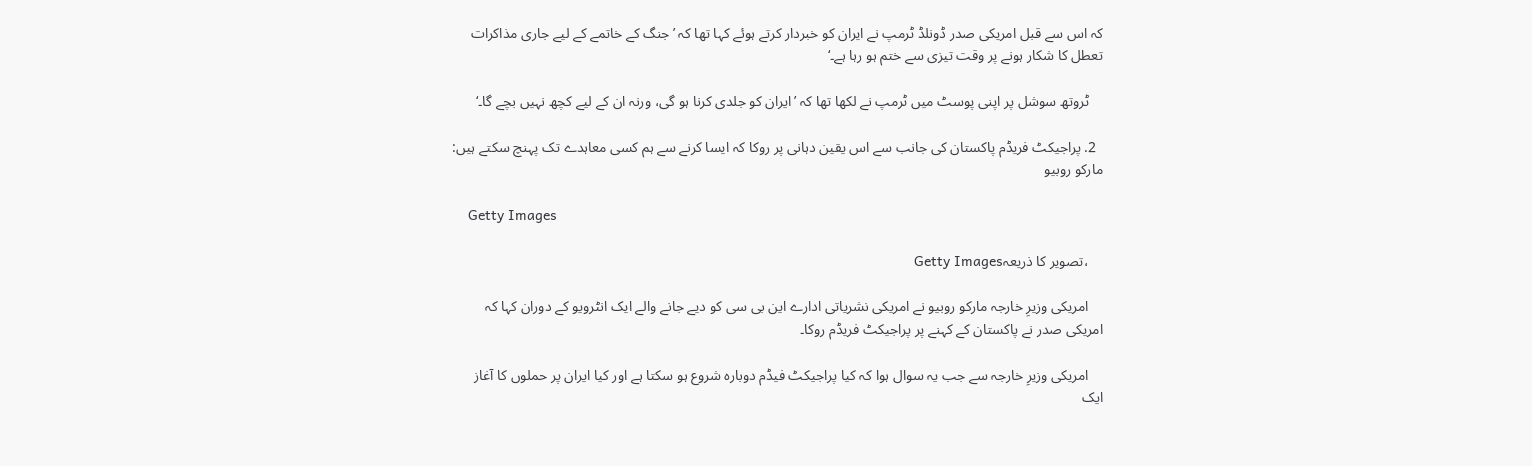کہ اس سے قبل امریکی صدر ڈونلڈ ٹرمپ نے ایران کو خبردار کرتے ہوئے کہا تھا کہ ’جنگ کے خاتمے کے لیے جاری مذاکرات تعطل کا شکار ہونے پر وقت تیزی سے ختم ہو رہا ہے۔‘

    ٹروتھ سوشل پر اپنی پوسٹ میں ٹرمپ نے لکھا تھا کہ ’ایران کو جلدی کرنا ہو گی، ورنہ ان کے لیے کچھ نہیں بچے گا۔‘

  2. پراجیکٹ فریڈم پاکستان کی جانب سے اس یقین دہانی پر روکا کہ ایسا کرنے سے ہم کسی معاہدے تک پہنچ سکتے ہیں: مارکو روبیو

    Getty Images

    ،تصویر کا ذریعہGetty Images

    امریکی وزیرِ خارجہ مارکو روبیو نے امریکی نشریاتی ادارے این بی سی کو دیے جانے والے ایک انٹرویو کے دوران کہا کہ امریکی صدر نے پاکستان کے کہنے پر پراجیکٹ فریڈم روکا۔

    امریکی وزیرِ خارجہ سے جب یہ سوال ہوا کہ کیا پراجیکٹ فیڈم دوبارہ شروع ہو سکتا ہے اور کیا ایران پر حملوں کا آغاز ایک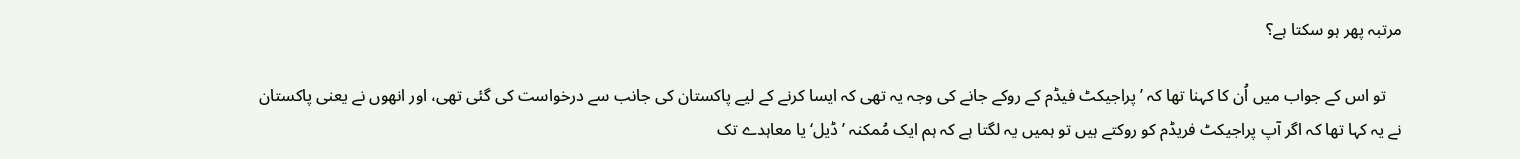مرتبہ پھر ہو سکتا ہے؟

    تو اس کے جواب میں اُن کا کہنا تھا کہ ’پراجیکٹ فیڈم کے روکے جانے کی وجہ یہ تھی کہ ایسا کرنے کے لیے پاکستان کی جانب سے درخواست کی گئی تھی، اور انھوں نے یعنی پاکستان نے یہ کہا تھا کہ اگر آپ پراجیکٹ فریڈم کو روکتے ہیں تو ہمیں یہ لگتا ہے کہ ہم ایک مُمکنہ ’ڈیل‘ یا معاہدے تک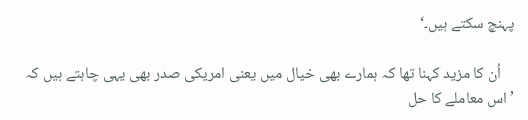پہنچ سکتے ہیں۔‘

    اُن کا مزید کہنا تھا کہ ہمارے بھی خیال میں یعنی امریکی صدر بھی یہی چاہتے ہیں کہ ’اس معاملے کا حل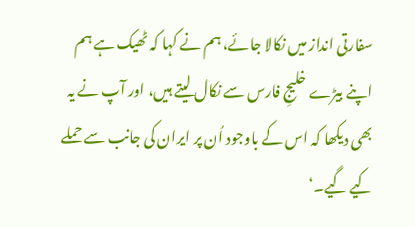سفارتی انداز میں نکالا جائے، ہم نے کہا کہ ٹھیک ہے ہم اپنے بیڑے خلیجِ فارس سے نکال لیتے ہیں، اور آپ نے یہ بھی دیکھا کہ اس کے باوجود اُن پر ایران کی جانب سے حملے کیے گیے۔‘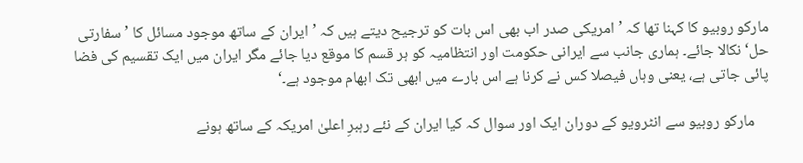مارکو روبیو کا کہنا تھا کہ ’امریکی صدر اب بھی اس بات کو ترجیح دیتے ہیں کہ ’ایران کے ساتھ موجود مسائل کا ’سفارتی حل‘ نکالا جائے۔ ہماری جانب سے ایرانی حکومت اور انتظامیہ کو ہر قسم کا موقع دیا جائے مگر ایران میں ایک تقسیم کی فضا پائی جاتی ہے، یعنی وہاں فیصلا کس نے کرنا ہے اس بارے میں ابھی تک ابھام موجود ہے۔‘

    مارکو روبیو سے انٹرویو کے دوران ایک اور سوال کہ کیا ایران کے نئے رہبرِ اعلیٰ امریکہ کے ساتھ ہونے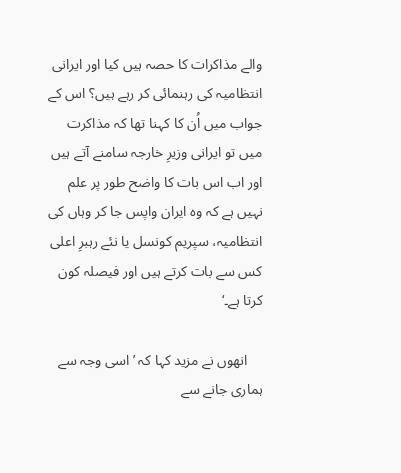والے مذاکرات کا حصہ ہیں کیا اور ایرانی انتظامیہ کی رہنمائی کر رہے ہیں؟ اس کے جواب میں اُن کا کہنا تھا کہ مذاکرت میں تو ایرانی وزیرِ خارجہ سامنے آتے ہیں اور اب اس بات کا واضح طور پر علم نہیں ہے کہ وہ ایران واپس جا کر وہاں کی انتظامیہ، سپریم کونسل یا نئے رہبرِ اعلی کس سے بات کرتے ہیں اور فیصلہ کون کرتا ہے۔‘

    انھوں نے مزید کہا کہ ’اسی وجہ سے ہماری جانے سے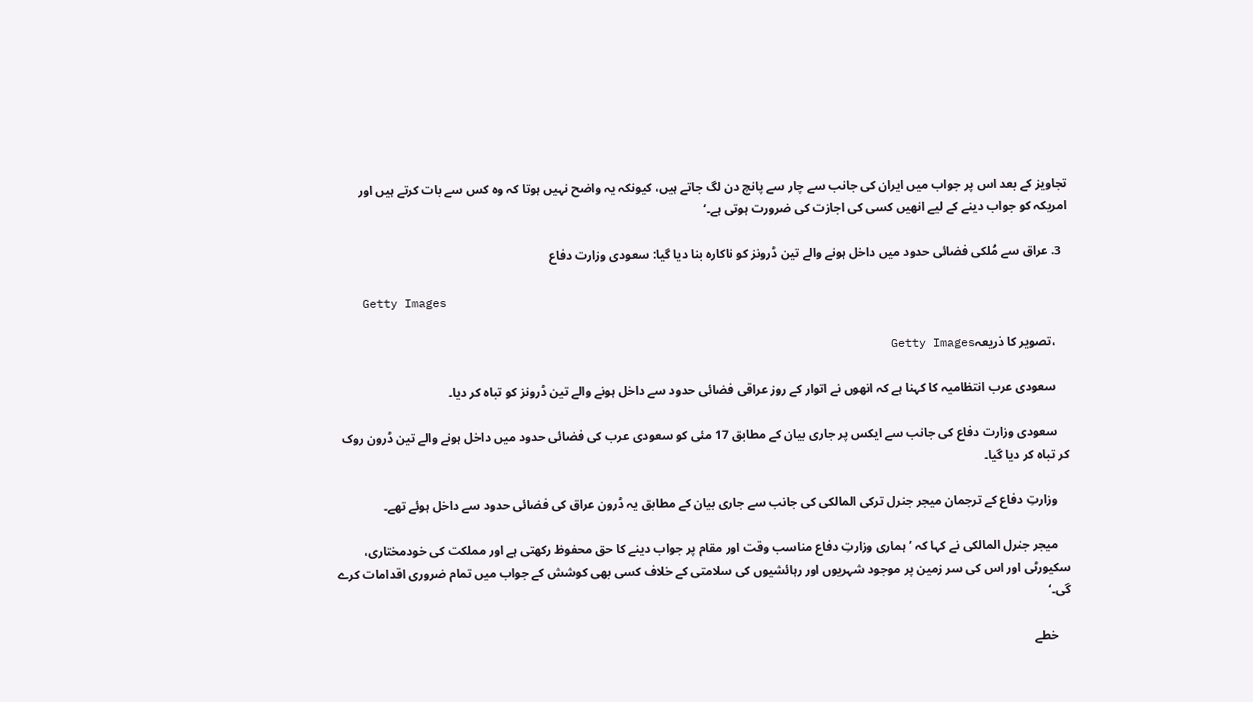تجاویز کے بعد اس پر جواب میں ایران کی جانب سے چار سے پانچ دن لگ جاتے ہیں، کیونکہ یہ واضح نہیں ہوتا کہ وہ کس سے بات کرتے ہیں اور امریکہ کو جواب دینے کے لیے انھیں کسی کی اجازت کی ضرورت ہوتی ہے۔‘

  3. عراق سے مُلکی فضائی حدود میں داخل ہونے والے تین ڈرونز کو ناکارہ بنا دیا گیا: سعودی وزارت دفاع

    Getty Images

    ،تصویر کا ذریعہGetty Images

    سعودی عرب انتظامیہ کا کہنا ہے کہ انھوں نے اتوار کے روز عراقی فضائی حدود سے داخل ہونے والے تین ڈرونز کو تباہ کر دیا۔

    سعودی وزارت دفاع کی جانب سے ایکس پر جاری بیان کے مطابق 17 مئی کو سعودی عرب کی فضائی حدود میں داخل ہونے والے تین ڈرون روک کر تباہ کر دیا گیا۔

    وزارتِ دفاع کے ترجمان میجر جنرل ترکی المالکی کی جانب سے جاری بیان کے مطابق یہ ڈرون عراق کی فضائی حدود سے داخل ہوئے تھے۔

    میجر جنرل المالکی نے کہا کہ ’ ہماری وزارتِ دفاع مناسب وقت اور مقام پر جواب دینے کا حق محفوظ رکھتی ہے اور مملکت کی خودمختاری، سکیورٹی اور اس کی سر زمین پر موجود شہریوں اور رہائشیوں کی سلامتی کے خلاف کسی بھی کوشش کے جواب میں تمام ضروری اقدامات کرے گی۔‘

    خطے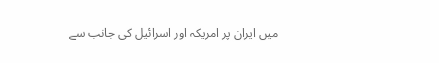میں ایران پر امریکہ اور اسرائیل کی جانب سے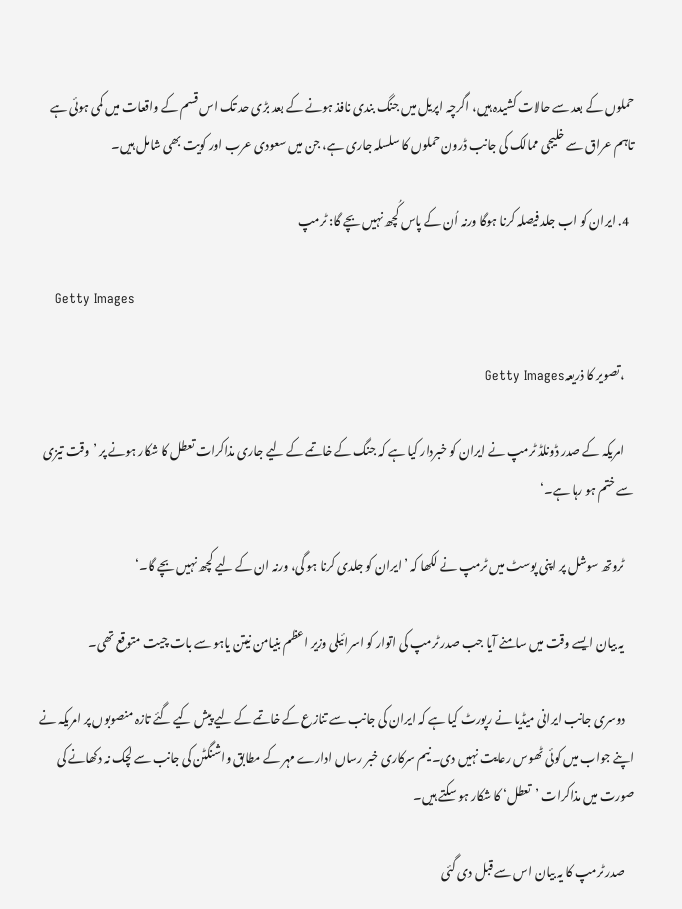حملوں کے بعد سے حالات کشیدہ ہیں، اگرچہ اپریل میں جنگ بندی نافذ ہونے کے بعد بڑی حد تک اس قسم کے واقعات میں کمی ہوئی ہے تاہم عراق سے خلیجی ممالک کی جانب ڈرون حملوں کا سلسلہ جاری ہے، جن میں سعودی عرب اور کویت بھی شامل ہیں۔

  4. ایران کو اب جلد فیصلہ کرنا ہوگا ورنہ اُن کے پاس کُچھ نہیں بچے گا: ٹرمپ

    Getty Images

    ،تصویر کا ذریعہGetty Images

    امریکہ کے صدر ڈونلڈ ٹرمپ نے ایران کو خبردار کیا ہے کہ جنگ کے خاتمے کے لیے جاری مذاکرات تعطل کا شکار ہونے پر ’وقت تیزی سے ختم ہو رہا ہے۔‘

    ٹروتھ سوشل پر اپنی پوسٹ میں ٹرمپ نے لکھا کہ ’ایران کو جلدی کرنا ہو گی، ورنہ ان کے لیے کچھ نہیں بچے گا۔‘

    یہ بیان ایسے وقت میں سامنے آیا جب صدر ٹرمپ کی اتوار کو اسرائیلی وزیر اعظم بنیامن نیتن یاہو سے بات چیت متوقع تھی۔

    دوسری جانب ایرانی میڈیا نے رپورٹ کیا ہے کہ ایران کی جانب سے تنازع کے خاتمے کے لیے پیش کیے گئے تازہ منصوبوں پر امریکہ نے اپنے جواب میں کوئی ٹھوس رعایت نہیں دی۔ نیم سرکاری خبر رساں ادارے مہر کے مطابق واشنگٹن کی جانب سے لچک نہ دکھانے کی صورت میں مذاکرات ’تعطل‘ کا شکار ہو سکتے ہیں۔

    صدر ٹرمپ کا یہ بیان اس سے قبل دی گئی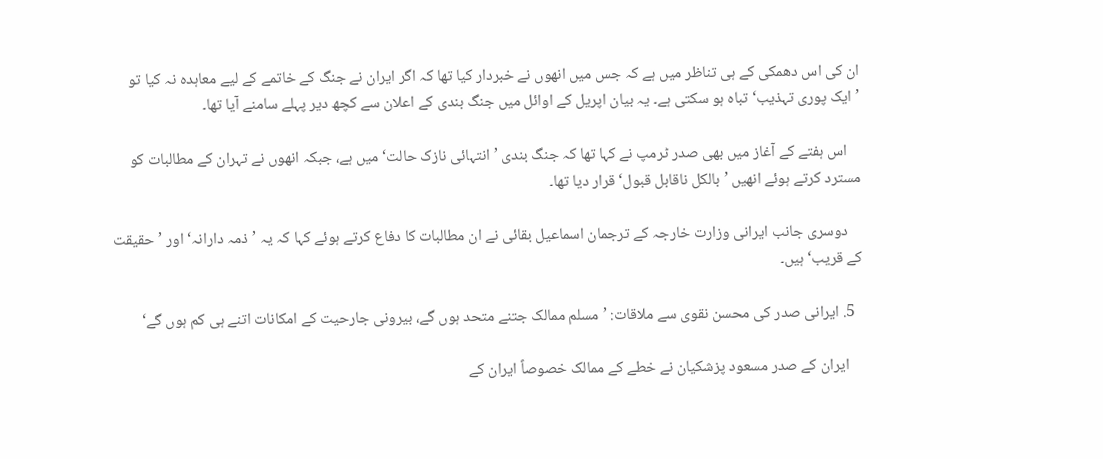ان کی اس دھمکی کے ہی تناظر میں ہے کہ جس میں انھوں نے خبردار کیا تھا کہ اگر ایران نے جنگ کے خاتمے کے لیے معاہدہ نہ کیا تو ’ایک پوری تہذیب‘ تباہ ہو سکتی ہے۔ یہ بیان اپریل کے اوائل میں جنگ بندی کے اعلان سے کچھ دیر پہلے سامنے آیا تھا۔

    اس ہفتے کے آغاز میں بھی صدر ٹرمپ نے کہا تھا کہ جنگ بندی ’انتہائی نازک حالت‘ میں ہے، جبکہ انھوں نے تہران کے مطالبات کو مسترد کرتے ہوئے انھیں ’بالکل ناقابل قبول‘ قرار دیا تھا۔

    دوسری جانب ایرانی وزارت خارجہ کے ترجمان اسماعیل بقائی نے ان مطالبات کا دفاع کرتے ہوئے کہا کہ یہ ’ذمہ دارانہ‘ اور ’حقیقت کے قریب‘ ہیں۔

  5. ایرانی صدر کی محسن نقوی سے ملاقات: ’مسلم ممالک جتنے متحد ہوں گے، بیرونی جارحیت کے امکانات اتنے ہی کم ہوں گے‘

    ایران کے صدر مسعود پزشکیان نے خطے کے ممالک خصوصاً ایران کے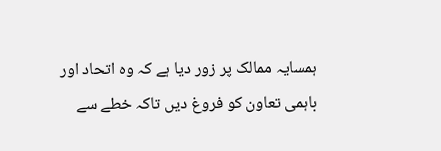ہمسایہ ممالک پر زور دیا ہے کہ وہ اتحاد اور باہمی تعاون کو فروغ دیں تاکہ خطے سے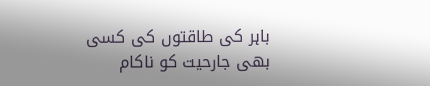باہر کی طاقتوں کی کسی بھی جارحیت کو ناکام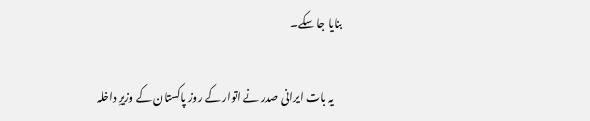بنایا جا سکے۔

    یہ بات ایرانی صدر نے اتوار کے روز پاکستان کے وزیرِ داخلہ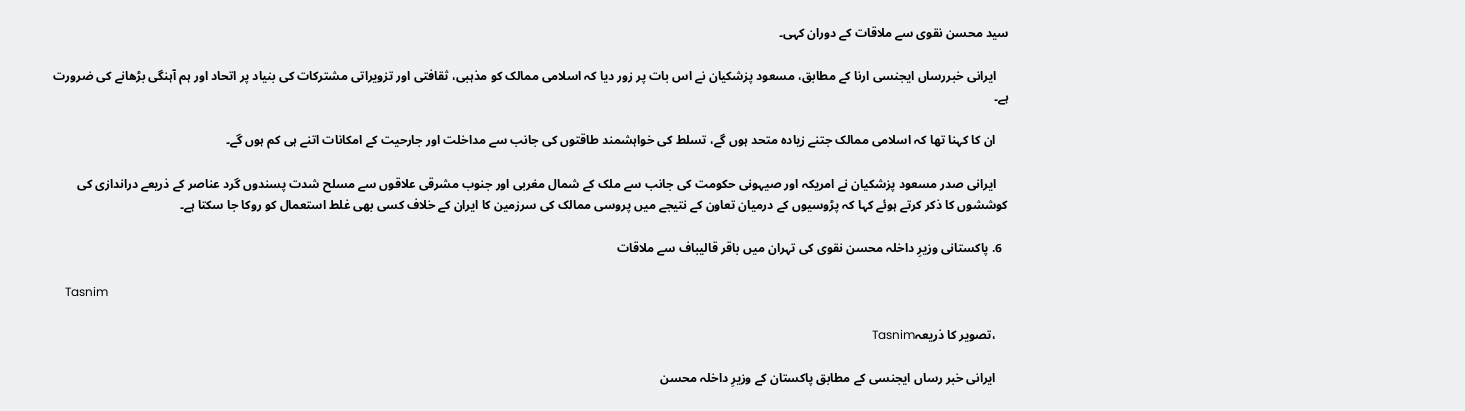سید محسن نقوی سے ملاقات کے دوران کہی۔

    ایرانی خبررساں ایجنسی ارنا کے مطابق، مسعود پزشکیان نے اس بات پر زور دیا کہ اسلامی ممالک کو مذہبی، ثقافتی اور تزویراتی مشترکات کی بنیاد پر اتحاد اور ہم آہنگی بڑھانے کی ضرورت ہے۔

    ان کا کہنا تھا کہ اسلامی ممالک جتنے زیادہ متحد ہوں گے، تسلط کی خواہشمند طاقتوں کی جانب سے مداخلت اور جارحیت کے امکانات اتنے ہی کم ہوں گے۔

    ایرانی صدر مسعود پزشکیان نے امریکہ اور صیہونی حکومت کی جانب سے ملک کے شمال مغربی اور جنوب مشرقی علاقوں سے مسلح شدت پسندوں گرد عناصر کے ذریعے دراندازی کی کوششوں کا ذکر کرتے ہوئے کہا کہ پڑوسیوں کے درمیان تعاون کے نتیجے میں پروسی ممالک کی سرزمین کا ایران کے خلاف کسی بھی غلط استعمال کو روکا جا سکتا ہے۔

  6. پاکستانی وزیرِ داخلہ محسن نقوی کی تہران میں باقر قالیباف سے ملاقات

    Tasnim

    ،تصویر کا ذریعہTasnim

    ایرانی خبر رساں ایجنسی کے مطابق پاکستان کے وزیرِ داخلہ محسن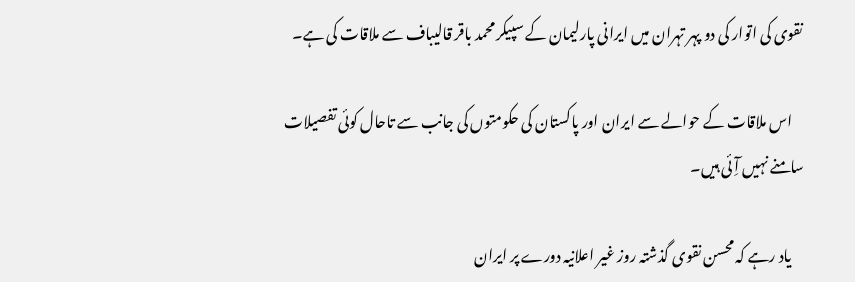نقوی کی اتوار کی دو پہر تہران میں ایرانی پارلیمان کے سپیکر محمد باقر قالیباف سے ملاقات کی ہے۔

    اس ملاقات کے حوالے سے ایران اور پاکستان کی حکومتوں کی جانب سے تاحال کوئی تفصیلات سامنے نہیں آِئی ہیں۔

    یاد رہے کہ محسن نقوی گذشتہ روز غیر اعلانیہ دورے پر ایران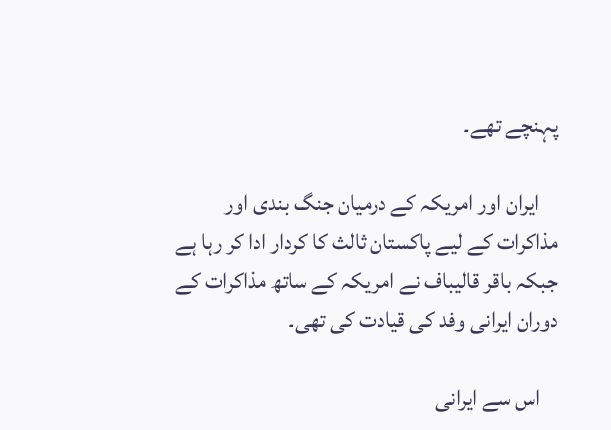پہنچے تھے۔

    ایران اور امریکہ کے درمیان جنگ بندی اور مذاکرات کے لیے پاکستان ثالث کا کردار ادا کر رہا ہے جبکہ باقر قالیباف نے امریکہ کے ساتھ مذاکرات کے دوران ایرانی وفد کی قیادت کی تھی۔

    اس سے ایرانی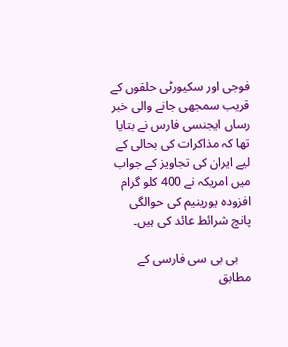فوجی اور سکیورٹی حلقوں کے قریب سمجھی جانے والی خبر رساں ایجنسی فارس نے بتایا تھا کہ مذاکرات کی بحالی کے لیے ایران کی تجاویز کے جواب میں امریکہ نے 400 کلو گرام افزودہ یورینیم کی حوالگی پانچ شرائط عائد کی ہیں۔

    بی بی سی فارسی کے مطابق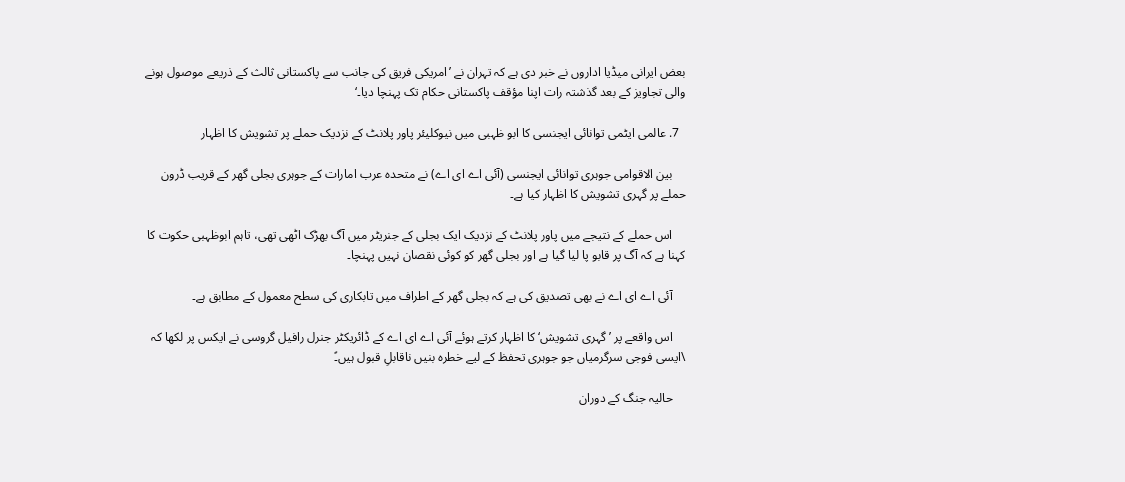بعض ایرانی میڈیا اداروں نے خبر دی ہے کہ تہران نے ’امریکی فریق کی جانب سے پاکستانی ثالث کے ذریعے موصول ہونے والی تجاویز کے بعد گذشتہ رات اپنا مؤقف پاکستانی حکام تک پہنچا دیا۔‘

  7. عالمی ایٹمی توانائی ایجنسی کا ابو ظہبی میں نیوکلیئر پاور پلانٹ کے نزدیک حملے پر تشویش کا اظہار

    بین الاقوامی جوہری توانائی ایجنسی (آئی اے ای اے) نے متحدہ عرب امارات کے جوہری بجلی گھر کے قریب ڈرون حملے پر گہری تشویش کا اظہار کیا ہے۔

    اس حملے کے نتیجے میں پاور پلانٹ کے نزدیک ایک بجلی کے جنریٹر میں آگ بھڑک اٹھی تھی، تاہم ابوظہبی حکوت کا کہنا ہے کہ آگ پر قابو پا لیا گیا ہے اور بجلی گھر کو کوئی نقصان نہیں پہنچا۔

    آئی اے ای اے نے بھی تصدیق کی ہے کہ بجلی گھر کے اطراف میں تابکاری کی سطح معمول کے مطابق ہے۔

    اس واقعے پر ’گہری تشویش‘ کا اظہار کرتے ہوئے آئی اے ای اے کے ڈائریکٹر جنرل رافیل گروسی نے ایکس پر لکھا کہ \ایسی فوجی سرگرمیاں جو جوہری تحفظ کے لیے خطرہ بنیں ناقابلِ قبول ہیں۔ً

    حالیہ جنگ کے دوران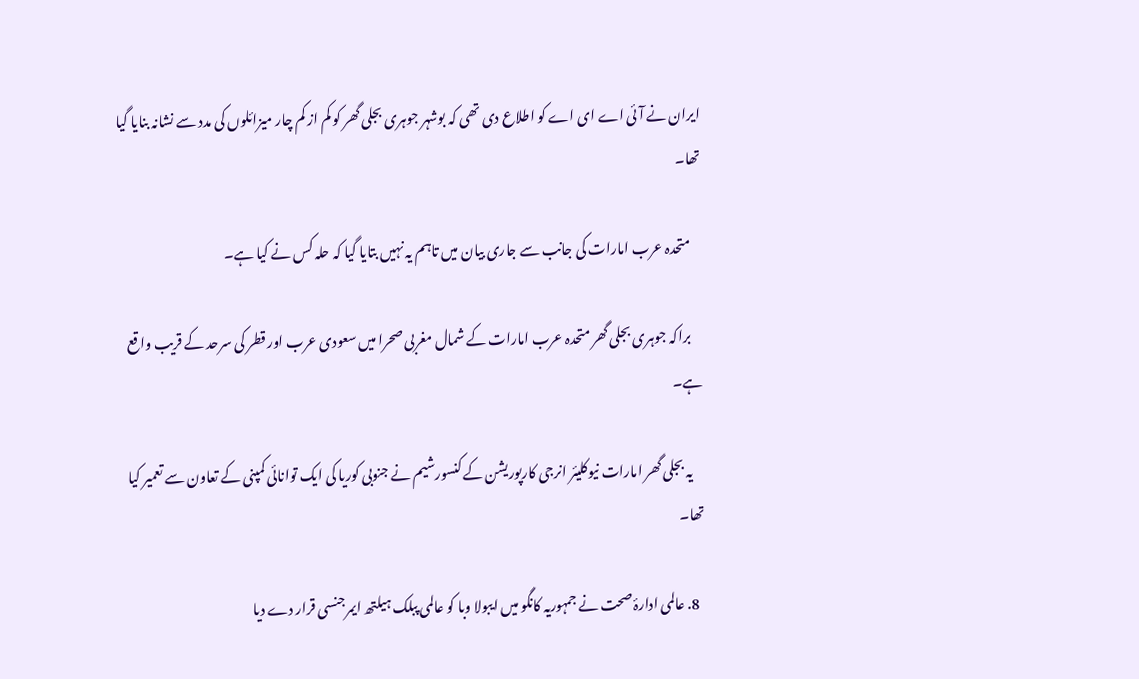ایران نے آئی اے ای اے کو اطلاع دی تھی کہ بوشہر جوہری بجلی گھر کو کم از کم چار میزائلوں کی مدد سے نشانہ بنایا گیا تھا۔

    متحدہ عرب امارات کی جانب سے جاری بیان میں تاہم یہ نہیں بتایا گیا کہ حلہ کس نے کیا ہے۔

    براکہ جوہری بجلی گھر متحدہ عرب امارات کے شمال مغربی صحرا میں سعودی عرب اور قطر کی سرحد کے قریب واقع ہے۔

    یہ بجلی گھر امارات نیوکلیئر انرجی کارپوریشن کے کنسورشیم نے جنوبی کوریا کی ایک توانائی کمپنی کے تعاون سے تعمیر کیا تھا۔

  8. عالمی ادارۂ صحت نے جمہوریہ کانگو میں ایبولا وبا کو عالمی پبلک ہیلتھ ایمرجنسی قرار دے دیا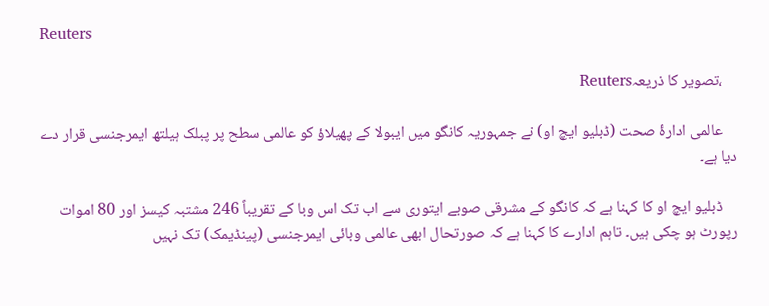Reuters

    ،تصویر کا ذریعہReuters

    عالمی ادارۂ صحت (ڈبلیو ایچ او) نے جمہوریہ کانگو میں ایبولا کے پھیلاؤ کو عالمی سطح پر پبلک ہیلتھ ایمرجنسی قرار دے دیا ہے۔

    ڈبلیو ایچ او کا کہنا ہے کہ کانگو کے مشرقی صوبے ایتوری سے اب تک اس وبا کے تقریباً 246 مشتبہ کیسز اور 80 اموات رپورٹ ہو چکی ہیں۔ تاہم ادارے کا کہنا ہے کہ صورتحال ابھی عالمی وبائی ایمرجنسی (پینڈیمک) تک نہیں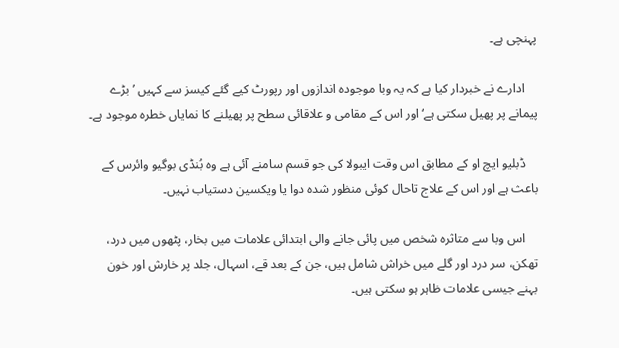پہنچی ہے۔

    ادارے نے خبردار کیا ہے کہ یہ وبا موجودہ اندازوں اور رپورٹ کیے گئے کیسز سے کہیں ’بڑے پیمانے پر پھیل سکتی ہے‘ اور اس کے مقامی و علاقائی سطح پر پھیلنے کا نمایاں خطرہ موجود ہے۔

    ڈبلیو ایچ او کے مطابق اس وقت ایبولا کی جو قسم سامنے آئی ہے وہ بُنڈی بوگیو وائرس کے باعث ہے اور اس کے علاج تاحال کوئی منظور شدہ دوا یا ویکسین دستیاب نہیں۔

    اس وبا سے متاثرہ شخص میں پائی جانے والی ابتدائی علامات میں بخار، پٹھوں میں درد، تھکن، سر درد اور گلے میں خراش شامل ہیں، جن کے بعد قے، اسہال، جلد پر خارش اور خون بہنے جیسی علامات ظاہر ہو سکتی ہیں۔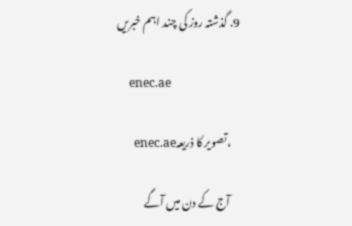9. گذشتہ روز کی چند اہم خبریں

    enec.ae

    ،تصویر کا ذریعہenec.ae

    آج کے دن میں آگے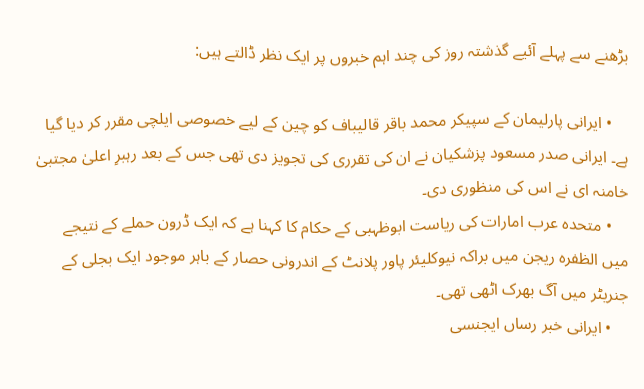بڑھنے سے پہلے آئیے گذشتہ روز کی چند اہم خبروں پر ایک نظر ڈالتے ہیں:

    • ایرانی پارلیمان کے سپیکر محمد باقر قالیباف کو چین کے لیے خصوصی ایلچی مقرر کر دیا گیا ہے۔ ایرانی صدر مسعود پزشکیان نے ان کی تقرری کی تجویز دی تھی جس کے بعد رہبرِ اعلیٰ مجتبیٰ خامنہ ای نے اس کی منظوری دی۔
    • متحدہ عرب امارات کی ریاست ابوظہبی کے حکام کا کہنا ہے کہ ایک ڈرون حملے کے نتیجے میں الظفرہ ریجن میں براکہ نیوکلیئر پاور پلانٹ کے اندرونی حصار کے باہر موجود ایک بجلی کے جنریٹر میں آگ بھرک اٹھی تھی۔
    • ایرانی خبر رساں ایجنسی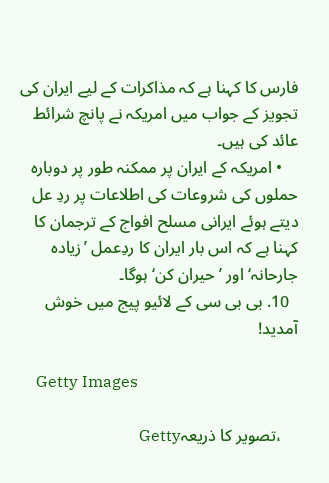فارس کا کہنا ہے کہ مذاکرات کے لیے ایران کی تجویز کے جواب میں امریکہ نے پانچ شرائط عائد کی ہیں۔
    • امریکہ کے ایران پر ممکنہ طور پر دوبارہ حملوں کی شروعات کی اطلاعات پر ردِ عل دیتے ہوئے ایرانی مسلح افواج کے ترجمان کا کہنا ہے کہ اس بار ایران کا ردِعمل ’زیادہ جارحانہ‘ اور ’حیران کن‘ ہوگا۔
  10. بی بی سی کے لائیو پیج میں خوش آمدید!

    Getty Images

    ،تصویر کا ذریعہGetty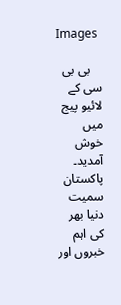Images

    بی بی سی کے لائیو پیج میں خوش آمدید۔ پاکستان سمیت دنیا بھر کی اہم خبروں اور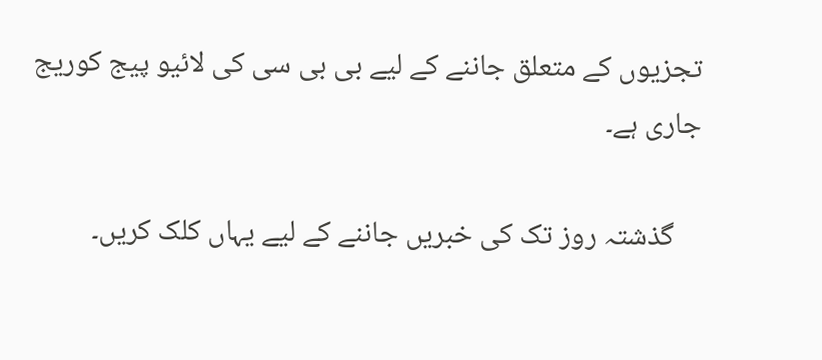تجزیوں کے متعلق جاننے کے لیے بی بی سی کی لائیو پیج کوریج جاری ہے۔

    گذشتہ روز تک کی خبریں جاننے کے لیے یہاں کلک کریں۔